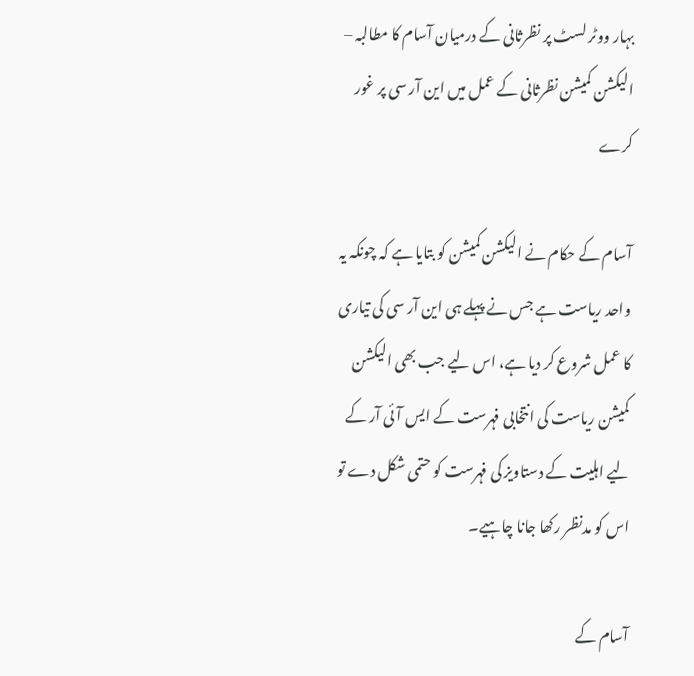بہار ووٹر لسٹ پر نظرثانی کے درمیان آسام کا مطالبہ – الیکشن کمیشن نظرثانی کے عمل میں این آر سی پر غور کرے

آسام کے حکام نے الیکشن کمیشن کو بتایا ہے کہ چونکہ یہ واحد ریاست ہے جس نے پہلے ہی این آر سی کی تیاری کا عمل شروع کر دیا ہے، اس لیے جب بھی الیکشن کمیشن ریاست کی انتخابی فہرست کے ایس آئی آر کے لیے اہلیت کے دستاویز کی فہرست کو حتمی شکل دے تو اس کو مدنظر رکھا جانا چاہیے۔

آسام کے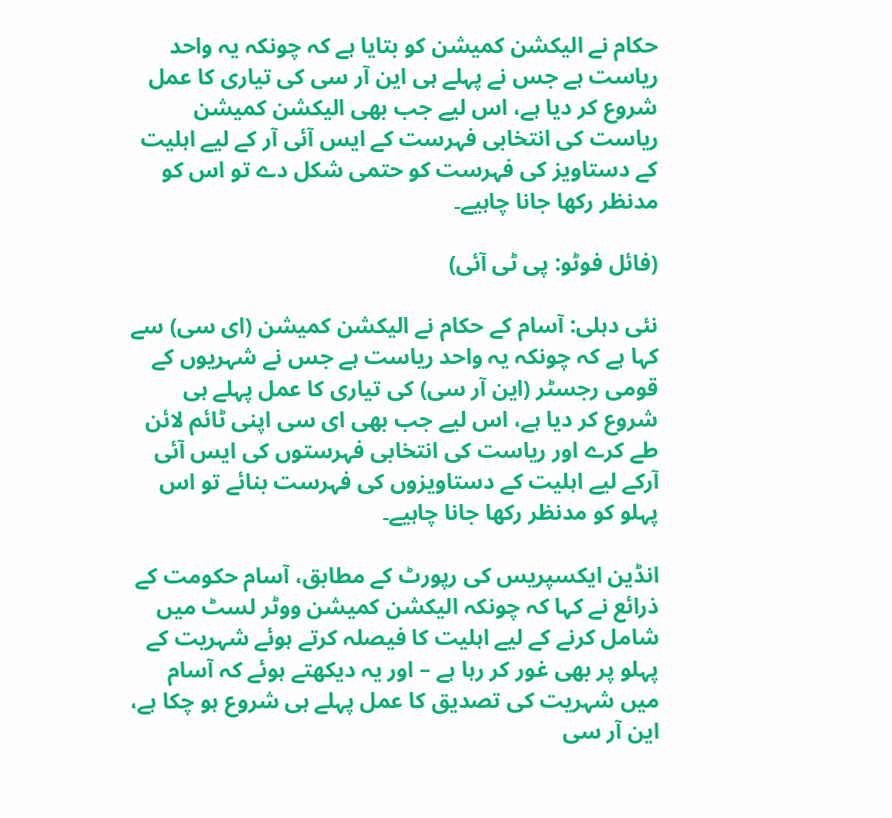حکام نے الیکشن کمیشن کو بتایا ہے کہ چونکہ یہ واحد ریاست ہے جس نے پہلے ہی این آر سی کی تیاری کا عمل شروع کر دیا ہے، اس لیے جب بھی الیکشن کمیشن ریاست کی انتخابی فہرست کے ایس آئی آر کے لیے اہلیت کے دستاویز کی فہرست کو حتمی شکل دے تو اس کو مدنظر رکھا جانا چاہیے۔

(فائل فوٹو: پی ٹی آئی)

نئی دہلی: آسام کے حکام نے الیکشن کمیشن (ای سی) سے کہا ہے کہ چونکہ یہ واحد ریاست ہے جس نے شہریوں کے قومی رجسٹر (این آر سی) کی تیاری کا عمل پہلے ہی شروع کر دیا ہے، اس لیے جب بھی ای سی اپنی ٹائم لائن طے کرے اور ریاست کی انتخابی فہرستوں کی ایس آئی آرکے لیے اہلیت کے دستاویزوں کی فہرست بنائے تو اس پہلو کو مدنظر رکھا جانا چاہیے۔

انڈین ایکسپریس کی رپورٹ کے مطابق، آسام حکومت کے ذرائع نے کہا کہ چونکہ الیکشن کمیشن ووٹر لسٹ میں شامل کرنے کے لیے اہلیت کا فیصلہ کرتے ہوئے شہریت کے پہلو پر بھی غور کر رہا ہے – اور یہ دیکھتے ہوئے کہ آسام میں شہریت کی تصدیق کا عمل پہلے ہی شروع ہو چکا ہے، این آر سی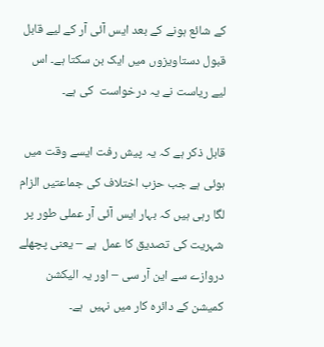کے شائع ہونے کے بعد ایس آئی آر کے لیے قابل قبول دستاویزوں میں ایک بن سکتا ہے۔ اس لیے ریاست نے یہ درخواست  کی ہے۔

قابل ذکر ہے کہ یہ پیش رفت ایسے وقت میں ہوئی ہے جب حزب اختلاف کی جماعتیں الزام لگا رہی ہیں کہ بہار ایس آئی آر عملی طور پر شہریت کی تصدیق کا عمل  ہے – یعنی پچھلے دروازے سے این آر سی – اور یہ الیکشن کمیشن کے دائرہ کار میں نہیں  ہے۔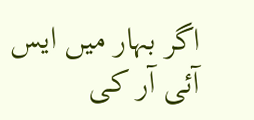اگر بہار میں ایس آئی آر کی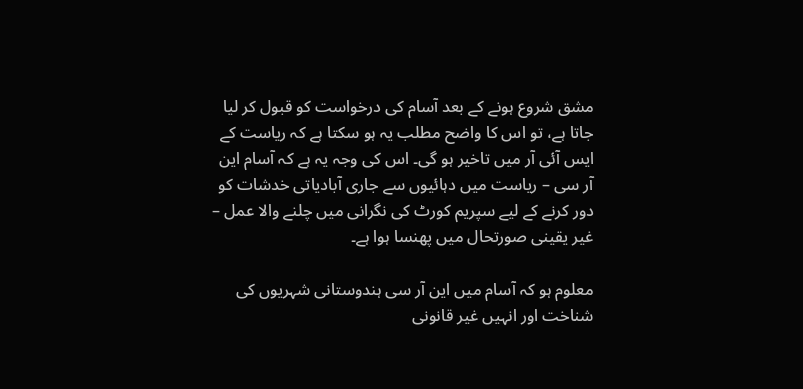مشق شروع ہونے کے بعد آسام کی درخواست کو قبول کر لیا جاتا ہے، تو اس کا واضح مطلب یہ ہو سکتا ہے کہ ریاست کے ایس آئی آر میں تاخیر ہو گی۔ اس کی وجہ یہ ہے کہ آسام این آر سی – ریاست میں دہائیوں سے جاری آبادیاتی خدشات کو دور کرنے کے لیے سپریم کورٹ کی نگرانی میں چلنے والا عمل – غیر یقینی صورتحال میں پھنسا ہوا ہے۔

معلوم ہو کہ آسام میں این آر سی ہندوستانی شہریوں کی شناخت اور انہیں غیر قانونی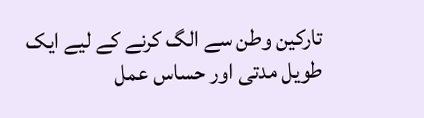تارکین وطن سے الگ کرنے کے لیے ایک طویل مدتی اور حساس عمل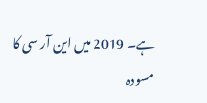ہے۔ 2019 میں این آر سی کا مسودہ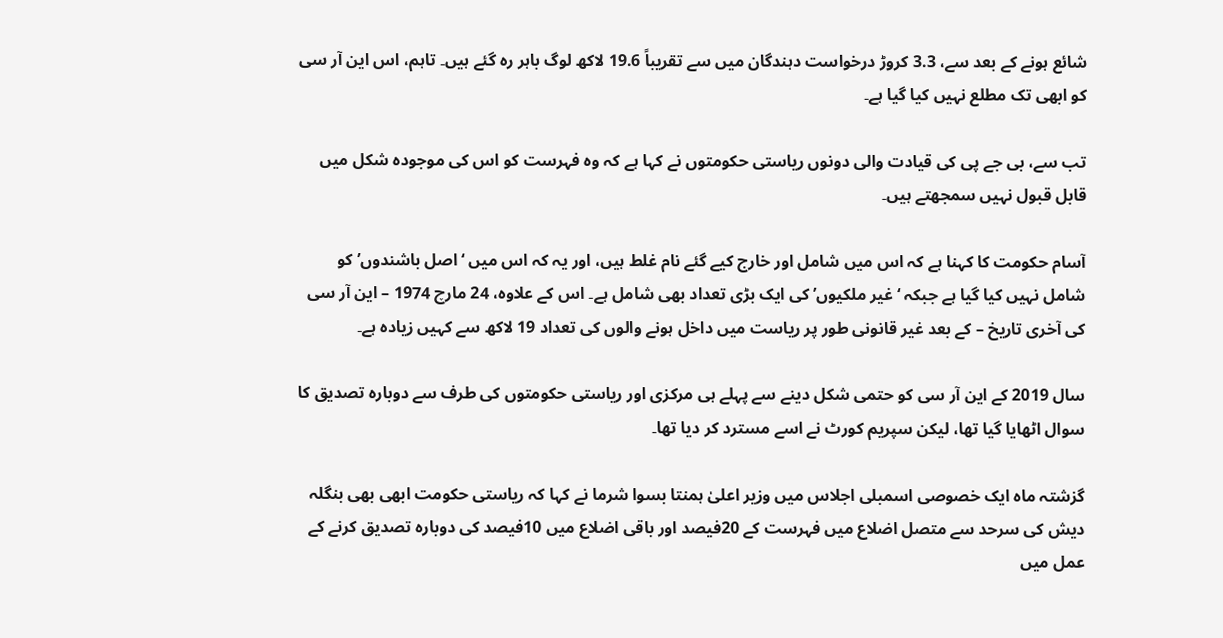شائع ہونے کے بعد سے، 3.3 کروڑ درخواست دہندگان میں سے تقریباً 19.6 لاکھ لوگ باہر رہ گئے ہیں۔ تاہم، اس این آر سی کو ابھی تک مطلع نہیں کیا گیا ہے۔

تب سے، بی جے پی کی قیادت والی دونوں ریاستی حکومتوں نے کہا ہے کہ وہ فہرست کو اس کی موجودہ شکل میں قابل قبول نہیں سمجھتے ہیں۔

آسام حکومت کا کہنا ہے کہ اس میں شامل اور خارج کیے گئے نام غلط ہیں، اور یہ کہ اس میں ‘اصل باشندوں’ کو شامل نہیں کیا گیا ہے جبکہ ‘غیر ملکیوں’ کی ایک بڑی تعداد بھی شامل ہے۔ اس کے علاوہ، 24 مارچ 1974 – این آر سی کی آخری تاریخ – کے بعد غیر قانونی طور پر ریاست میں داخل ہونے والوں کی تعداد 19 لاکھ سے کہیں زیادہ ہے۔

سال 2019 کے این آر سی کو حتمی شکل دینے سے پہلے ہی مرکزی اور ریاستی حکومتوں کی طرف سے دوبارہ تصدیق کا سوال اٹھایا گیا تھا، لیکن سپریم کورٹ نے اسے مسترد کر دیا تھا۔

گزشتہ ماہ ایک خصوصی اسمبلی اجلاس میں وزیر اعلیٰ ہمنتا بسوا شرما نے کہا کہ ریاستی حکومت ابھی بھی بنگلہ دیش کی سرحد سے متصل اضلاع میں فہرست کے 20فیصد اور باقی اضلاع میں 10فیصد کی دوبارہ تصدیق کرنے کے عمل میں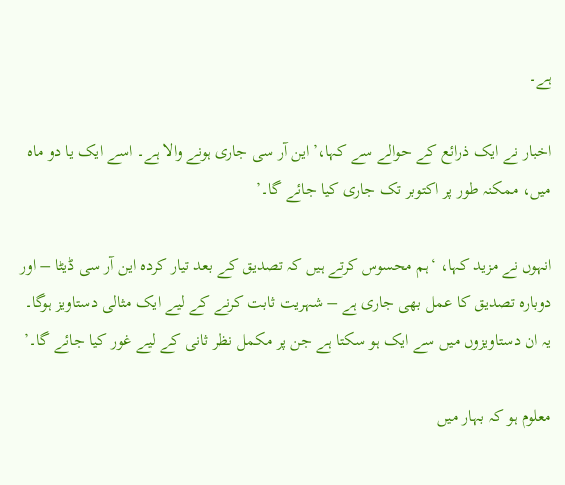ہے۔

اخبار نے ایک ذرائع کے حوالے سے کہا،’این آر سی جاری ہونے والا ہے۔ اسے ایک یا دو ماہ میں، ممکنہ طور پر اکتوبر تک جاری کیا جائے گا۔’

انہوں نے مزید کہا، ‘ہم محسوس کرتے ہیں کہ تصدیق کے بعد تیار کردہ این آر سی ڈیٹا – اور دوبارہ تصدیق کا عمل بھی جاری ہے – شہریت ثابت کرنے کے لیے ایک مثالی دستاویز ہوگا۔ یہ ان دستاویزوں میں سے ایک ہو سکتا ہے جن پر مکمل نظر ثانی کے لیے غور کیا جائے گا۔’

معلوم ہو کہ بہار میں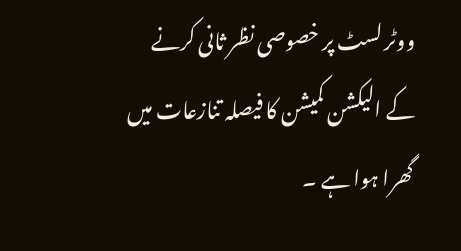ووٹر لسٹ پر خصوصی نظر ثانی کرنے کے الیکشن کمیشن کا فیصلہ تنازعات میں گھرا ہوا ہے ۔